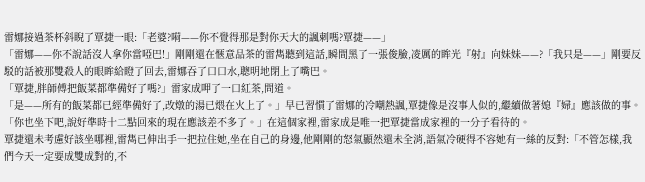雷娜接過茶杯斜睨了覃捷一眼:「老婆?嗬——你不覺得那是對你天大的諷刺嗎?覃捷——」
「雷娜——你不說話沒人拿你當啞巴!」剛剛還在愜意品茶的雷雋聽到這話,瞬間黑了一張俊臉,凌厲的眸光『射』向妹妹——?「我只是——」剛要反駁的話被那雙殺人的眼眸給瞪了回去,雷娜吞了口口水,聰明地閉上了嘴巴。
「覃捷,胖師傅把飯菜都準備好了嗎?」雷家成呷了一口紅茶,問道。
「是——所有的飯菜都已經準備好了,改燉的湯已煨在火上了。」早已習慣了雷娜的冷嘲熱諷,覃捷像是沒事人似的,繼續做著媳『婦』應該做的事。
「你也坐下吧,說好準時十二點回來的現在應該差不多了。」在這個家裡,雷家成是唯一把覃捷當成家裡的一分子看待的。
覃捷還未考慮好該坐哪裡,雷雋已伸出手一把拉住她,坐在自己的身邊,他剛剛的怒氣顯然還未全消,語氣冷硬得不容她有一絲的反對:「不管怎樣,我們今天一定要成雙成對的,不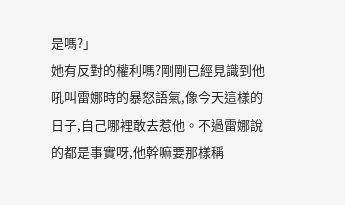是嗎?」
她有反對的權利嗎?剛剛已經見識到他吼叫雷娜時的暴怒語氣,像今天這樣的日子,自己哪裡敢去惹他。不過雷娜說的都是事實呀,他幹嘛要那樣稱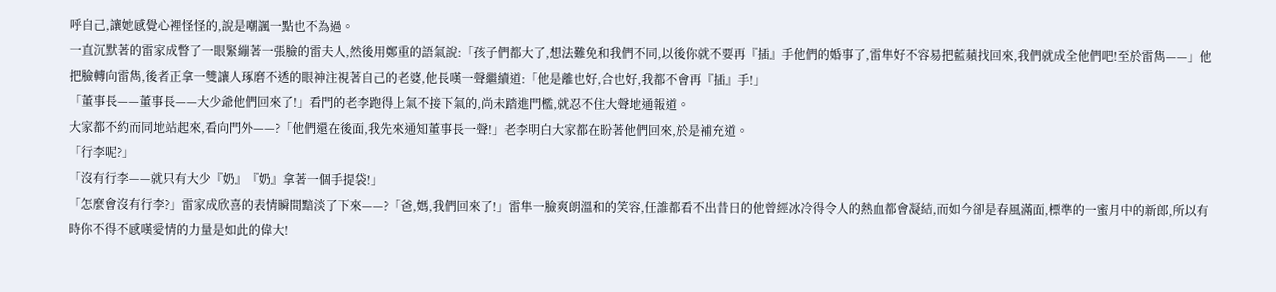呼自己,讓她感覺心裡怪怪的,說是嘲諷一點也不為過。
一直沉默著的雷家成瞥了一眼緊繃著一張臉的雷夫人,然後用鄭重的語氣說:「孩子們都大了,想法難免和我們不同,以後你就不要再『插』手他們的婚事了,雷隼好不容易把藍蘋找回來,我們就成全他們吧!至於雷雋——」他把臉轉向雷雋,後者正拿一雙讓人琢磨不透的眼神注視著自己的老婆,他長嘆一聲繼續道:「他是離也好,合也好,我都不會再『插』手!」
「董事長——董事長——大少爺他們回來了!」看門的老李跑得上氣不接下氣的,尚未踏進門檻,就忍不住大聲地通報道。
大家都不約而同地站起來,看向門外——?「他們還在後面,我先來通知董事長一聲!」老李明白大家都在盼著他們回來,於是補充道。
「行李呢?」
「沒有行李——就只有大少『奶』『奶』拿著一個手提袋!」
「怎麼會沒有行李?」雷家成欣喜的表情瞬間黯淡了下來——?「爸,媽,我們回來了!」雷隼一臉爽朗溫和的笑容,任誰都看不出昔日的他曾經冰冷得令人的熱血都會凝結,而如今卻是春風滿面,標準的一蜜月中的新郎,所以有時你不得不感嘆愛情的力量是如此的偉大!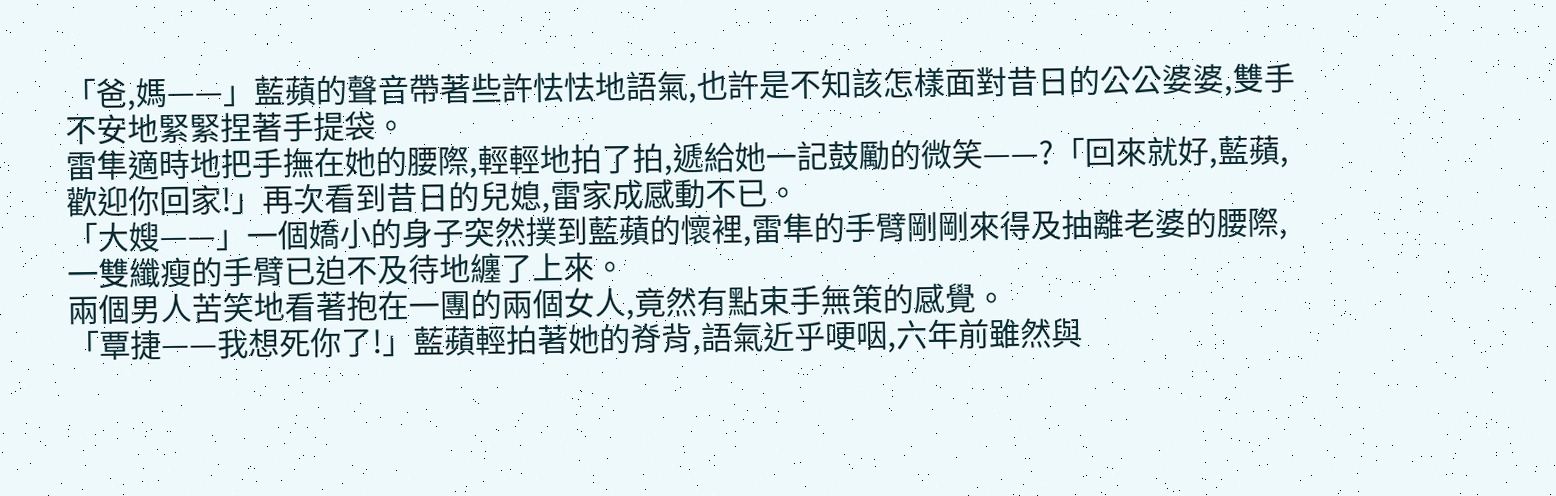「爸,媽——」藍蘋的聲音帶著些許怯怯地語氣,也許是不知該怎樣面對昔日的公公婆婆,雙手不安地緊緊捏著手提袋。
雷隼適時地把手撫在她的腰際,輕輕地拍了拍,遞給她一記鼓勵的微笑——?「回來就好,藍蘋,歡迎你回家!」再次看到昔日的兒媳,雷家成感動不已。
「大嫂——」一個嬌小的身子突然撲到藍蘋的懷裡,雷隼的手臂剛剛來得及抽離老婆的腰際,一雙纖瘦的手臂已迫不及待地纏了上來。
兩個男人苦笑地看著抱在一團的兩個女人,竟然有點束手無策的感覺。
「覃捷——我想死你了!」藍蘋輕拍著她的脊背,語氣近乎哽咽,六年前雖然與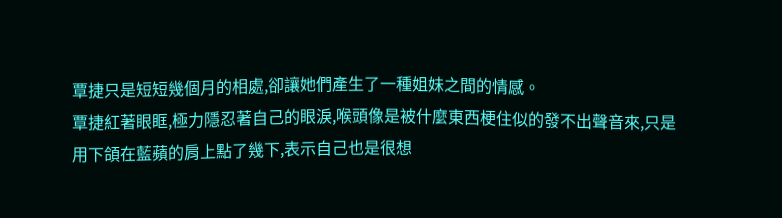覃捷只是短短幾個月的相處,卻讓她們產生了一種姐妹之間的情感。
覃捷紅著眼眶,極力隱忍著自己的眼淚,喉頭像是被什麼東西梗住似的發不出聲音來,只是用下頜在藍蘋的肩上點了幾下,表示自己也是很想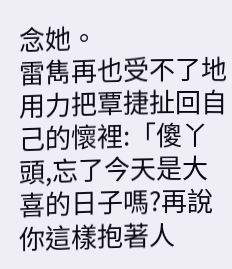念她。
雷雋再也受不了地用力把覃捷扯回自己的懷裡:「傻丫頭,忘了今天是大喜的日子嗎?再說你這樣抱著人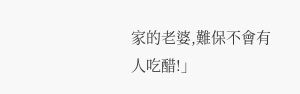家的老婆,難保不會有人吃醋!」